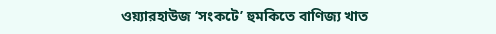ওয়্যারহাউজ ‘সংকটে’ হুমকিতে বাণিজ্য খাত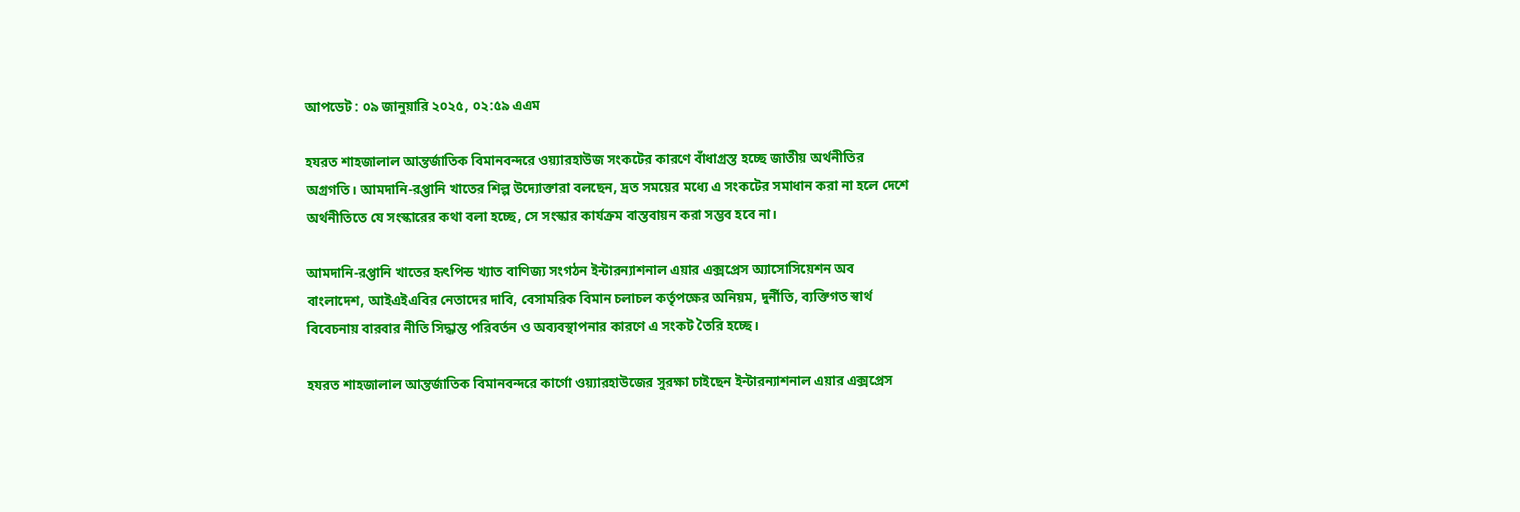আপডেট : ০৯ জানুয়ারি ২০২৫, ০২:৫৯ এএম

হযরত শাহজালাল আন্তর্জাতিক বিমানবন্দরে ওয়্যারহাউজ সংকটের কারণে বাঁধাগ্রস্ত হচ্ছে জাতীয় অর্থনীতির অগ্রগতি। আমদানি-রপ্তানি খাতের শিল্প উদ্যোক্তারা বলছেন, দ্রত সময়ের মধ্যে এ সংকটের সমাধান করা না হলে দেশে অর্থনীতিতে যে সংস্কারের কথা বলা হচ্ছে, সে সংস্কার কার্যক্রম বাস্তবায়ন করা সম্ভব হবে না।

আমদানি-রপ্তানি খাতের হৃৎপিন্ড খ্যাত বাণিজ্য সংগঠন ইন্টারন্যাশনাল এয়ার এক্সপ্রেস অ্যাসোসিয়েশন অব বাংলাদেশ, আইএইএবির নেতাদের দাবি, বেসামরিক বিমান চলাচল কর্তৃপক্ষের অনিয়ম, দুর্নীতি, ব্যক্তিগত স্বার্থ বিবেচনায় বারবার নীতি সিদ্ধান্ত পরিবর্তন ও অব্যবস্থাপনার কারণে এ সংকট তৈরি হচ্ছে।

হযরত শাহজালাল আন্তর্জাতিক বিমানবন্দরে কার্গো ওয়্যারহাউজের সুরক্ষা চাইছেন ইন্টারন্যাশনাল এয়ার এক্সপ্রেস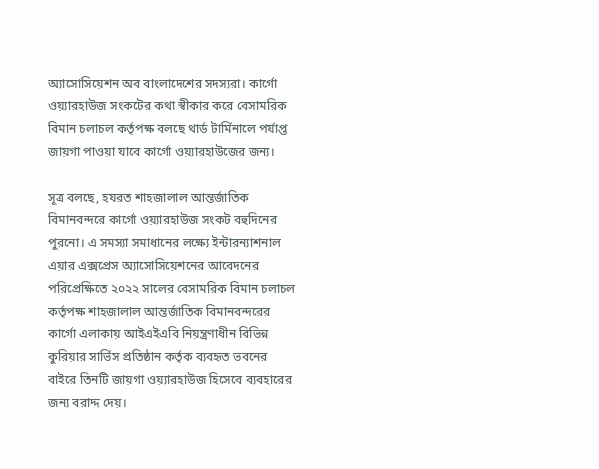অ্যাসোসিয়েশন অব বাংলাদেশের সদস্যরা। কার্গো ওয়্যারহাউজ সংকটের কথা স্বীকার করে বেসামরিক বিমান চলাচল কর্তৃপক্ষ বলছে থার্ড টার্মিনালে পর্যাপ্ত জায়গা পাওয়া যাবে কার্গো ওয়্যারহাউজের জন্য।

সূত্র বলছে, হযরত শাহজালাল আন্তর্জাতিক বিমানবন্দরে কার্গো ওয়্যারহাউজ সংকট বহুদিনের পুরনো। এ সমস্যা সমাধানের লক্ষ্যে ইন্টারন্যাশনাল এয়ার এক্সপ্রেস অ্যাসোসিয়েশনের আবেদনের পরিপ্রেক্ষিতে ২০২২ সালের বেসামরিক বিমান চলাচল কর্তৃপক্ষ শাহজালাল আন্তর্জাতিক বিমানবন্দরের কার্গো এলাকায় আইএইএবি নিয়ন্ত্রণাধীন বিভিন্ন কুরিয়ার সার্ভিস প্রতিষ্ঠান কর্তৃক ব্যবহৃত ভবনের বাইরে তিনটি জায়গা ওয়্যারহাউজ হিসেবে ব্যবহারের জন্য বরাদ্দ দেয়।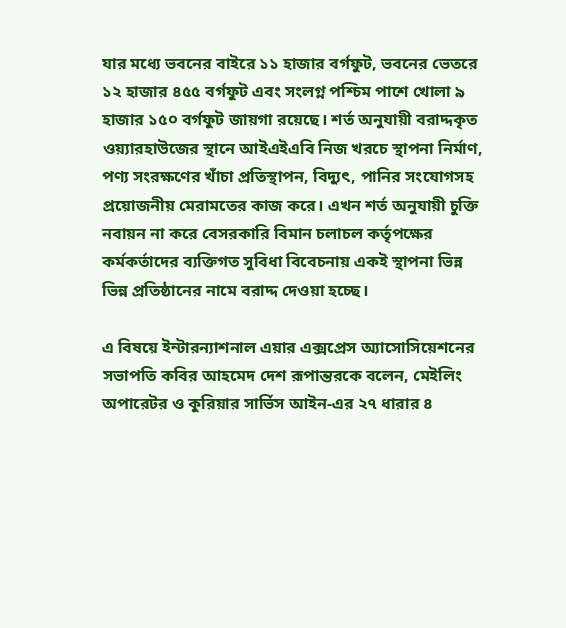যার মধ্যে ভবনের বাইরে ১১ হাজার বর্গফুট, ভবনের ভেতরে ১২ হাজার ৪৫৫ বর্গফুট এবং সংলগ্ন পশ্চিম পাশে খোলা ৯ হাজার ১৫০ বর্গফুট জায়গা রয়েছে। শর্ত অনুযায়ী বরাদ্দকৃত ওয়্যারহাউজের স্থানে আইএইএবি নিজ খরচে স্থাপনা নির্মাণ, পণ্য সংরক্ষণের খাঁচা প্রতিস্থাপন, বিদ্যুৎ, পানির সংযোগসহ প্রয়োজনীয় মেরামতের কাজ করে। এখন শর্ত অনুযায়ী চুক্তি নবায়ন না করে বেসরকারি বিমান চলাচল কর্তৃপক্ষের কর্মকর্তাদের ব্যক্তিগত সুবিধা বিবেচনায় একই স্থাপনা ভিন্ন ভিন্ন প্রতিষ্ঠানের নামে বরাদ্দ দেওয়া হচ্ছে।

এ বিষয়ে ইন্টারন্যাশনাল এয়ার এক্সপ্রেস অ্যাসোসিয়েশনের সভাপতি কবির আহমেদ দেশ রূপান্তরকে বলেন, মেইলিং অপারেটর ও কুরিয়ার সার্ভিস আইন-এর ২৭ ধারার ৪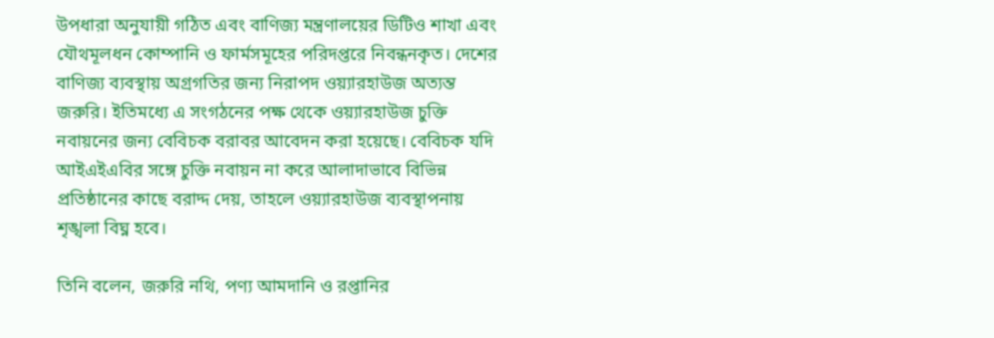উপধারা অনুযায়ী গঠিত এবং বাণিজ্য মন্ত্রণালয়ের ডিটিও শাখা এবং যৌথমূলধন কোম্পানি ও ফার্মসমূহের পরিদপ্তরে নিবন্ধনকৃত। দেশের বাণিজ্য ব্যবস্থায় অগ্রগতির জন্য নিরাপদ ওয়্যারহাউজ অত্যন্ত জরুরি। ইতিমধ্যে এ সংগঠনের পক্ষ থেকে ওয়্যারহাউজ চুক্তি নবায়নের জন্য বেবিচক বরাবর আবেদন করা হয়েছে। বেবিচক যদি আইএইএবির সঙ্গে চুক্তি নবায়ন না করে আলাদাভাবে বিভিন্ন প্রতিষ্ঠানের কাছে বরাদ্দ দেয়, তাহলে ওয়্যারহাউজ ব্যবস্থাপনায় শৃঙ্খলা বিঘ্ন হবে।

তিনি বলেন, জরুরি নথি, পণ্য আমদানি ও রপ্তানির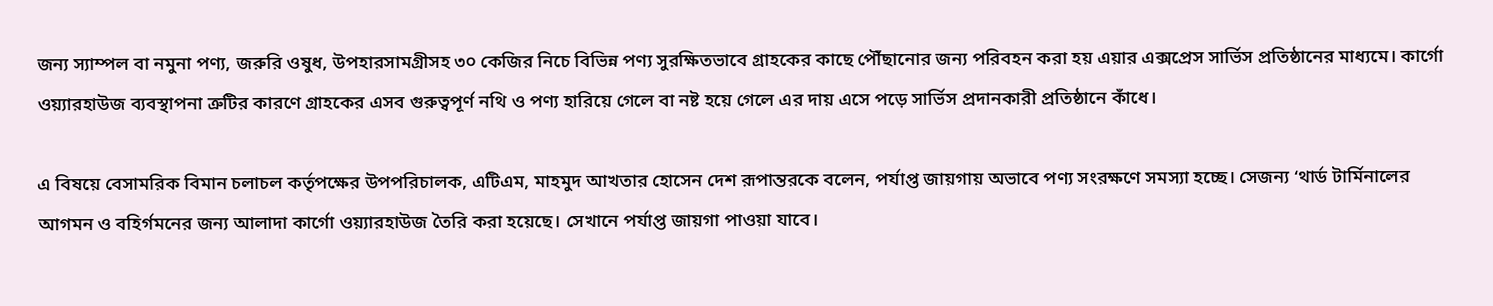জন্য স্যাম্পল বা নমুনা পণ্য, জরুরি ওষুধ, উপহারসামগ্রীসহ ৩০ কেজির নিচে বিভিন্ন পণ্য সুরক্ষিতভাবে গ্রাহকের কাছে পৌঁছানোর জন্য পরিবহন করা হয় এয়ার এক্সপ্রেস সার্ভিস প্রতিষ্ঠানের মাধ্যমে। কার্গো ওয়্যারহাউজ ব্যবস্থাপনা ত্রুটির কারণে গ্রাহকের এসব গুরুত্বপূর্ণ নথি ও পণ্য হারিয়ে গেলে বা নষ্ট হয়ে গেলে এর দায় এসে পড়ে সার্ভিস প্রদানকারী প্রতিষ্ঠানে কাঁধে।

এ বিষয়ে বেসামরিক বিমান চলাচল কর্তৃপক্ষের উপপরিচালক, এটিএম, মাহমুদ আখতার হোসেন দেশ রূপান্তরকে বলেন, পর্যাপ্ত জায়গায় অভাবে পণ্য সংরক্ষণে সমস্যা হচ্ছে। সেজন্য ‘থার্ড টার্মিনালের আগমন ও বহির্গমনের জন্য আলাদা কার্গো ওয়্যারহাউজ তৈরি করা হয়েছে। সেখানে পর্যাপ্ত জায়গা পাওয়া যাবে।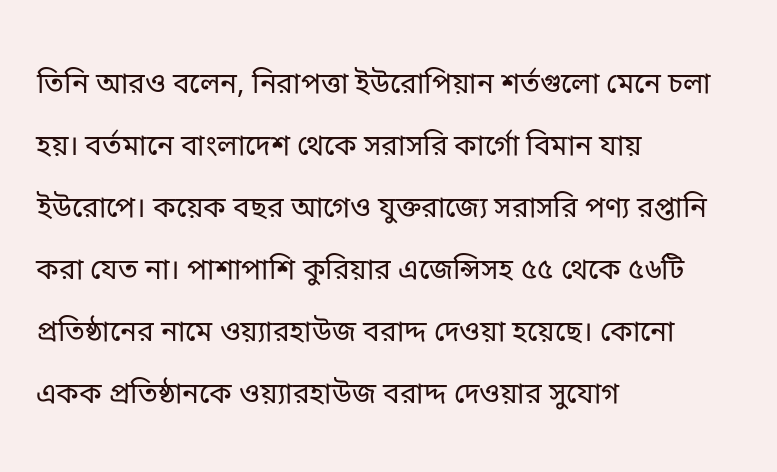তিনি আরও বলেন, নিরাপত্তা ইউরোপিয়ান শর্তগুলো মেনে চলা হয়। বর্তমানে বাংলাদেশ থেকে সরাসরি কার্গো বিমান যায় ইউরোপে। কয়েক বছর আগেও যুক্তরাজ্যে সরাসরি পণ্য রপ্তানি করা যেত না। পাশাপাশি কুরিয়ার এজেন্সিসহ ৫৫ থেকে ৫৬টি প্রতিষ্ঠানের নামে ওয়্যারহাউজ বরাদ্দ দেওয়া হয়েছে। কোনো একক প্রতিষ্ঠানকে ওয়্যারহাউজ বরাদ্দ দেওয়ার সুযোগ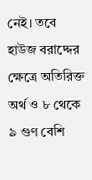নেই। তবে হাউজ বরাদ্দের ক্ষেত্রে অতিরিক্ত অর্থ ও ৮ থেকে ৯ গুণ বেশি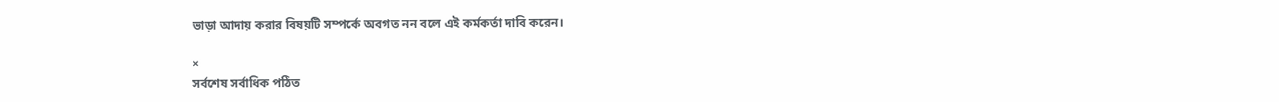ভাড়া আদায় করার বিষয়টি সম্পর্কে অবগত নন বলে এই কর্মকর্তা দাবি করেন।

×
সর্বশেষ সর্বাধিক পঠিত